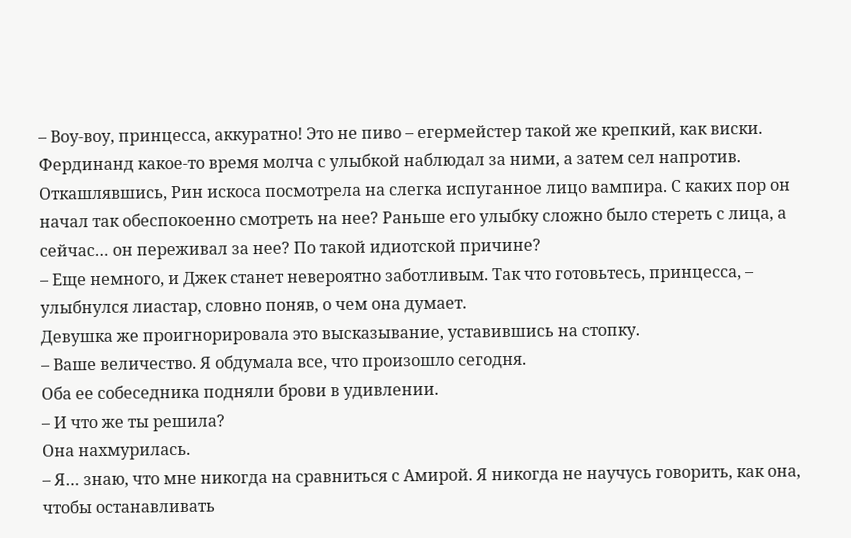– Воу-воу, принцесса, аккуратно! Это не пиво – егермейстер такой же крепкий, как виски.
Фердинанд какое-то время молча с улыбкой наблюдал за ними, а затем сел напротив.
Откашлявшись, Рин искоса посмотрела на слегка испуганное лицо вампира. С каких пор он начал так обеспокоенно смотреть на нее? Раньше его улыбку сложно было стереть с лица, а сейчас… он переживал за нее? По такой идиотской причине?
– Еще немного, и Джек станет невероятно заботливым. Так что готовьтесь, принцесса, – улыбнулся лиастар, словно поняв, о чем она думает.
Девушка же проигнорировала это высказывание, уставившись на стопку.
– Ваше величество. Я обдумала все, что произошло сегодня.
Оба ее собеседника подняли брови в удивлении.
– И что же ты решила?
Она нахмурилась.
– Я… знаю, что мне никогда на сравниться с Амирой. Я никогда не научусь говорить, как она, чтобы останавливать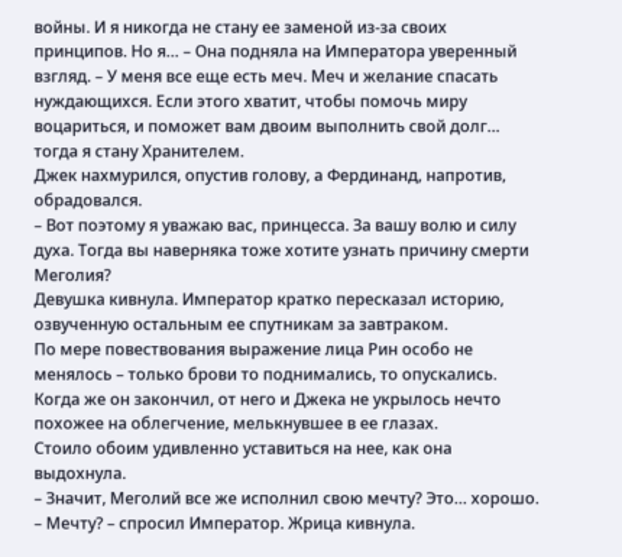войны. И я никогда не стану ее заменой из-за своих принципов. Но я… – Она подняла на Императора уверенный взгляд. – У меня все еще есть меч. Меч и желание спасать нуждающихся. Если этого хватит, чтобы помочь миру воцариться, и поможет вам двоим выполнить свой долг… тогда я стану Хранителем.
Джек нахмурился, опустив голову, а Фердинанд, напротив, обрадовался.
– Вот поэтому я уважаю вас, принцесса. За вашу волю и силу духа. Тогда вы наверняка тоже хотите узнать причину смерти Меголия?
Девушка кивнула. Император кратко пересказал историю, озвученную остальным ее спутникам за завтраком.
По мере повествования выражение лица Рин особо не менялось – только брови то поднимались, то опускались. Когда же он закончил, от него и Джека не укрылось нечто похожее на облегчение, мелькнувшее в ее глазах.
Стоило обоим удивленно уставиться на нее, как она выдохнула.
– Значит, Меголий все же исполнил свою мечту? Это… хорошо.
– Мечту? – спросил Император. Жрица кивнула.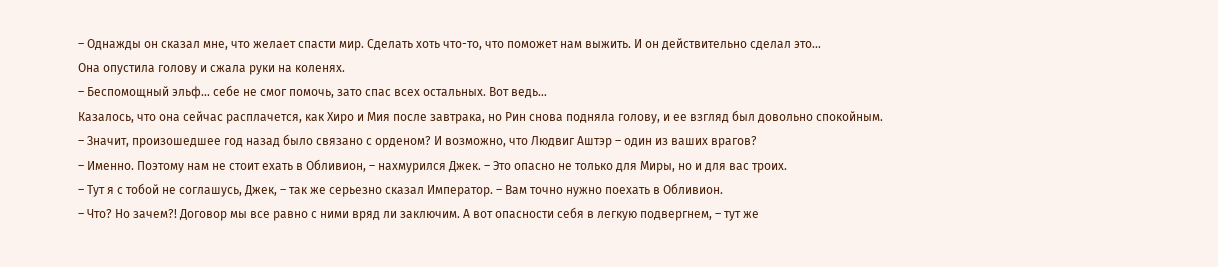– Однажды он сказал мне, что желает спасти мир. Сделать хоть что-то, что поможет нам выжить. И он действительно сделал это…
Она опустила голову и сжала руки на коленях.
– Беспомощный эльф… себе не смог помочь, зато спас всех остальных. Вот ведь…
Казалось, что она сейчас расплачется, как Хиро и Мия после завтрака, но Рин снова подняла голову, и ее взгляд был довольно спокойным.
– Значит, произошедшее год назад было связано с орденом? И возможно, что Людвиг Аштэр – один из ваших врагов?
– Именно. Поэтому нам не стоит ехать в Обливион, – нахмурился Джек. – Это опасно не только для Миры, но и для вас троих.
– Тут я с тобой не соглашусь, Джек, – так же серьезно сказал Император. – Вам точно нужно поехать в Обливион.
– Что? Но зачем?! Договор мы все равно с ними вряд ли заключим. А вот опасности себя в легкую подвергнем, – тут же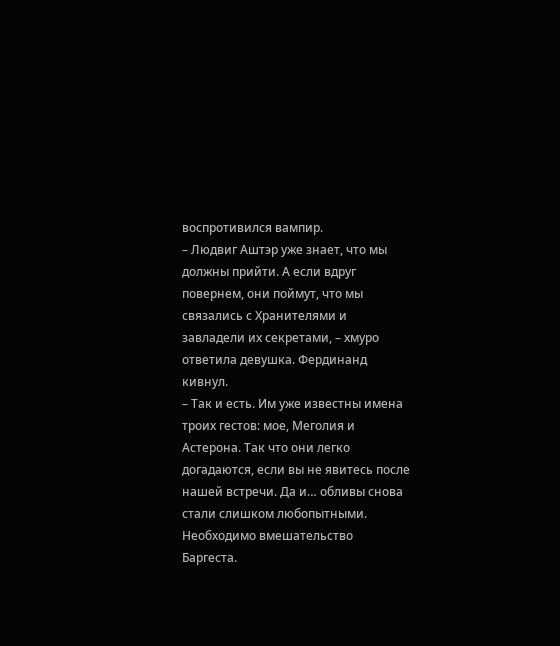воспротивился вампир.
– Людвиг Аштэр уже знает, что мы должны прийти. А если вдруг повернем, они поймут, что мы связались с Хранителями и завладели их секретами, – хмуро ответила девушка. Фердинанд кивнул.
– Так и есть. Им уже известны имена троих гестов: мое, Меголия и Астерона. Так что они легко догадаются, если вы не явитесь после нашей встречи. Да и… обливы снова стали слишком любопытными. Необходимо вмешательство Баргеста.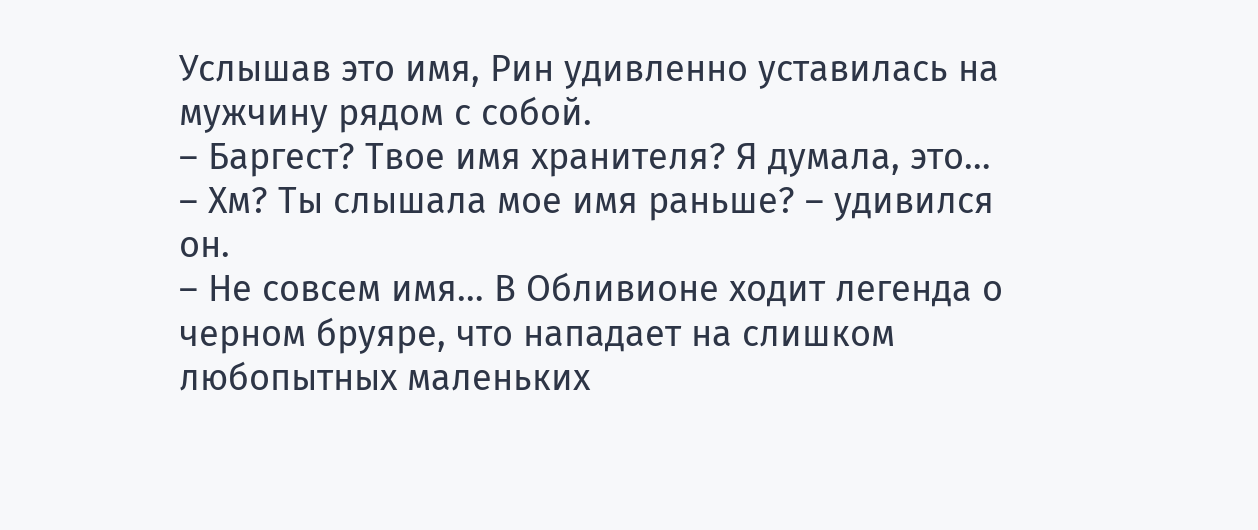Услышав это имя, Рин удивленно уставилась на мужчину рядом с собой.
– Баргест? Твое имя хранителя? Я думала, это…
– Хм? Ты слышала мое имя раньше? – удивился он.
– Не совсем имя… В Обливионе ходит легенда о черном бруяре, что нападает на слишком любопытных маленьких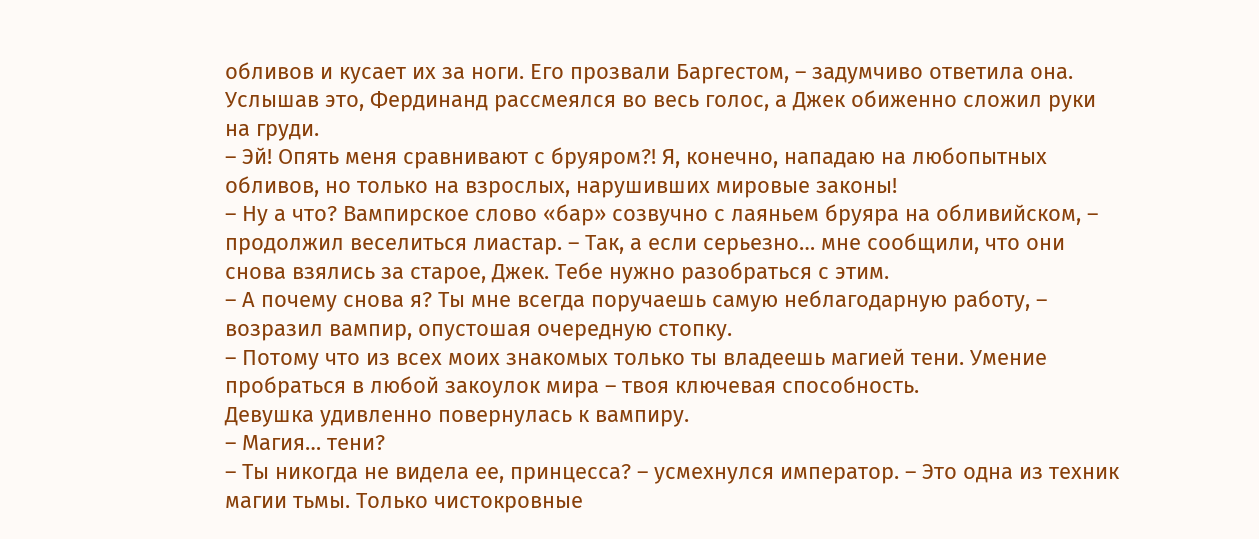обливов и кусает их за ноги. Его прозвали Баргестом, – задумчиво ответила она.
Услышав это, Фердинанд рассмеялся во весь голос, а Джек обиженно сложил руки на груди.
– Эй! Опять меня сравнивают с бруяром?! Я, конечно, нападаю на любопытных обливов, но только на взрослых, нарушивших мировые законы!
– Ну а что? Вампирское слово «бар» созвучно с лаяньем бруяра на обливийском, – продолжил веселиться лиастар. – Так, а если серьезно… мне сообщили, что они снова взялись за старое, Джек. Тебе нужно разобраться с этим.
– А почему снова я? Ты мне всегда поручаешь самую неблагодарную работу, – возразил вампир, опустошая очередную стопку.
– Потому что из всех моих знакомых только ты владеешь магией тени. Умение пробраться в любой закоулок мира – твоя ключевая способность.
Девушка удивленно повернулась к вампиру.
– Магия… тени?
– Ты никогда не видела ее, принцесса? – усмехнулся император. – Это одна из техник магии тьмы. Только чистокровные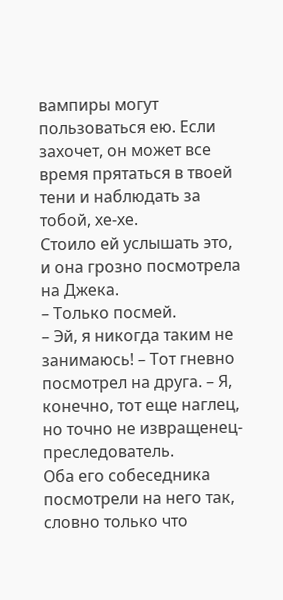вампиры могут пользоваться ею. Если захочет, он может все время прятаться в твоей тени и наблюдать за тобой, хе-хе.
Стоило ей услышать это, и она грозно посмотрела на Джека.
– Только посмей.
– Эй, я никогда таким не занимаюсь! – Тот гневно посмотрел на друга. – Я, конечно, тот еще наглец, но точно не извращенец-преследователь.
Оба его собеседника посмотрели на него так, словно только что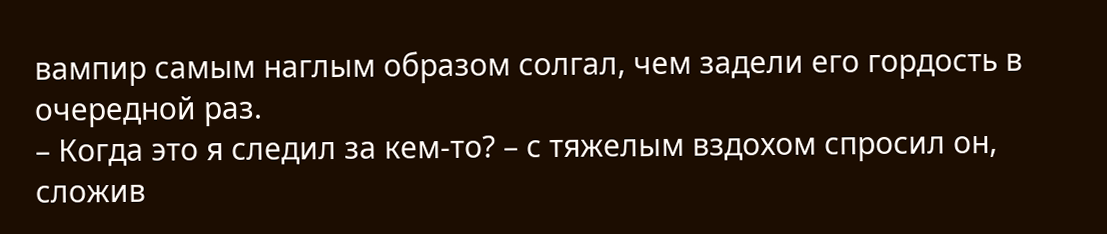вампир самым наглым образом солгал, чем задели его гордость в очередной раз.
– Когда это я следил за кем-то? – с тяжелым вздохом спросил он, сложив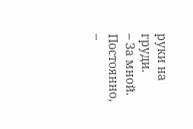руки на груди.
– За мной. Постоянно, –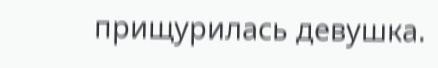прищурилась девушка.